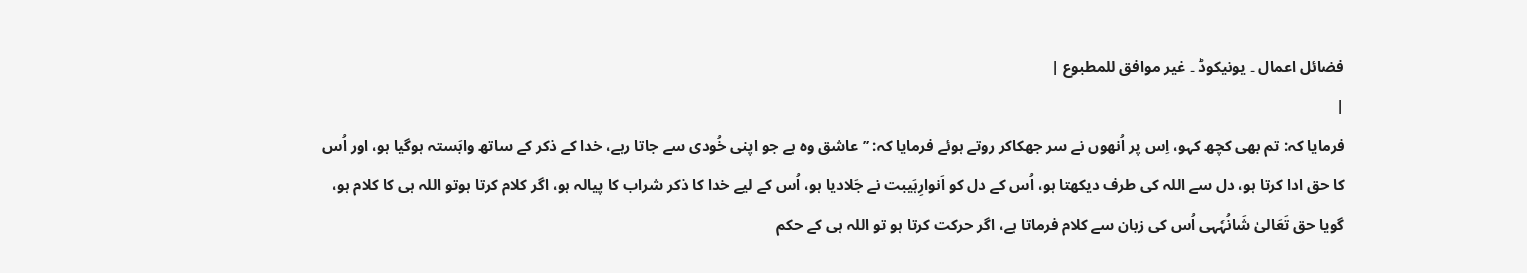فضائل اعمال ۔ یونیکوڈ ۔ غیر موافق للمطبوع |
|
فرمایا کہ: تم بھی کچھ کہو، اِس پر اُنھوں نے سر جھکاکر روتے ہوئے فرمایا کہ: ’’عاشق وہ ہے جو اپنی خُودی سے جاتا رہے، خدا کے ذکر کے ساتھ وابَستہ ہوگیا ہو، اور اُس کا حق ادا کرتا ہو، دل سے اللہ کی طرف دیکھتا ہو، اُس کے دل کو اَنوارِہَیبت نے جَلادیا ہو، اُس کے لیے خدا کا ذکر شراب کا پیالہ ہو، اگر کلام کرتا ہوتو اللہ ہی کا کلام ہو، گویا حق تَعَالیٰ شَانُہٗہی اُس کی زبان سے کلام فرماتا ہے، اگر حرکت کرتا ہو تو اللہ ہی کے حکم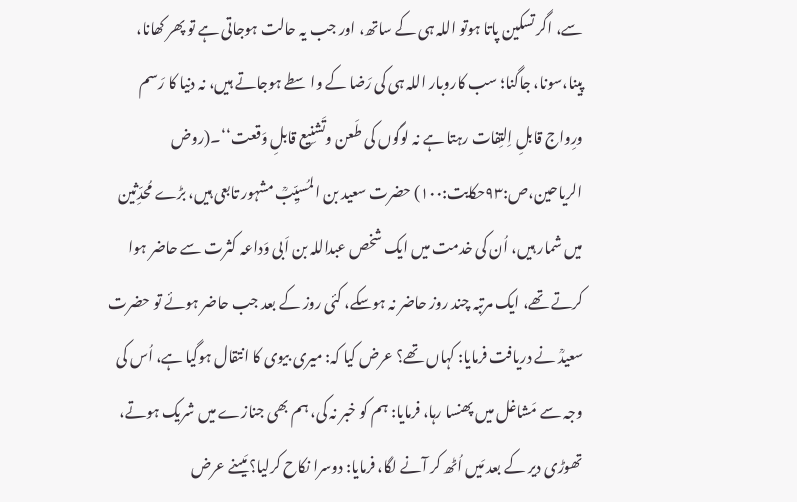سے، اگر تسکین پاتا ہوتو اللہ ہی کے ساتھ، اور جب یہ حالت ہوجاتی ہے تو پھر کھانا، پینا،سونا، جاگنا؛ سب کاروبار اللہ ہی کی رَضا کے واسطے ہوجاتے ہیں، نہ دنیا کا رَسم ورِواج قابلِ اِلتِفات رہتا ہے نہ لوگوں کی طَعن وتَشنِیع قابلِ وَقعت‘‘۔(روض الریاحین،ص:۹۳حکایت:۱۰۰) حضرت سعید بن المُسیِّبؒ مشہور تابعی ہیں، بڑے مُحدِّثین میں شمار ہیں، اُن کی خدمت میں ایک شخص عبداللہ بن اَبی وَداعہ کثرت سے حاضر ہوا کرتے تھے، ایک مرتبہ چند روز حاضر نہ ہوسکے، کئی روز کے بعد جب حاضر ہوئے تو حضرت سعیدؒ نے دریافت فرمایا: کہاں تھے؟ عرض کیا کہ: میری بیوی کا انتقال ہوگیا ہے، اُس کی وجہ سے مَشاغل میں پھنسا رہا، فرمایا: ہم کو خبر نہ کی، ہم بھی جنازے میں شریک ہوتے، تھوڑی دیر کے بعد مَیں اُٹھ کر آنے لگا، فرمایا: دوسرا نکاح کرلیا؟ مَیںنے عرض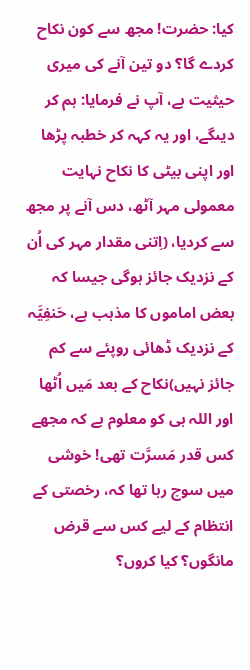کیا: حضرت! مجھ سے کون نکاح کردے گا؟ دو تین آنے کی میری حیثیت ہے، آپ نے فرمایا: ہم کر دیںگے، اور یہ کہہ کر خطبہ پڑھا اور اپنی بیٹی کا نکاح نہایت معمولی مہر آٹھ، دس آنے پر مجھ سے کردیا، (اِتنی مقدار مہر کی اُن کے نزدیک جائز ہوگی جیسا کہ بعض اماموں کا مذہب ہے، حَنفِیَّہ کے نزدیک ڈھائی روپئے سے کم جائز نہیں)نکاح کے بعد مَیں اُٹھا اور اللہ ہی کو معلوم ہے کہ مجھے کس قدر مَسرَّت تھی! خوشی میں سوچ رہا تھا کہ، رخصتی کے انتظام کے لیے کس سے قرض مانگوں؟ کیا کروں؟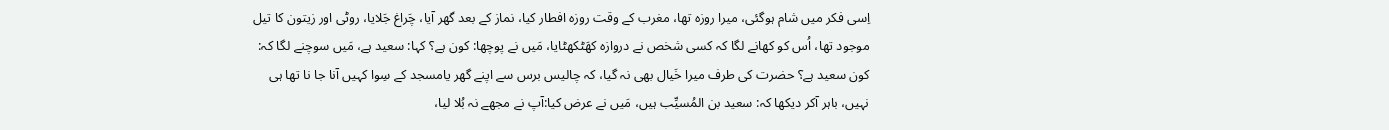اِسی فکر میں شام ہوگئی، میرا روزہ تھا، مغرب کے وقت روزہ افطار کیا، نماز کے بعد گھر آیا، چَراغ جَلایا، روٹی اور زیتون کا تیل موجود تھا، اُس کو کھانے لگا کہ کسی شخص نے دروازہ کھَٹکھٹایا، مَیں نے پوچھا: کون ہے؟ کہا: سعید ہے، مَیں سوچنے لگا کہ: کون سعید ہے؟ حضرت کی طرف میرا خَیال بھی نہ گیا، کہ چالیس برس سے اپنے گھر یامسجد کے سِوا کہیں آنا جا نا تھا ہی نہیں، باہر آکر دیکھا کہ: سعید بن المُسیِّب ہیں، مَیں نے عرض کیا:آپ نے مجھے نہ بُلا لیا،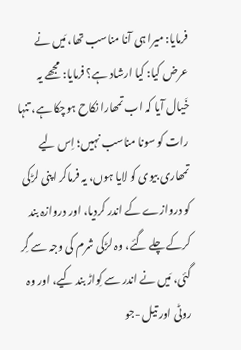فرمایا: میرا ہی آنا مناسب تھا، مَیں نے عرض کیا: کیا ارشاد ہے؟ فرمایا: مجھے یہ خَیال آیا کہ اب تمھارا نکاح ہوچکا ہے، تنہا رات کو سونا مناسب نہیں؛ اِس لیے تمھاری بیوی کو لایا ہوں، یہ فرماکر اپنی لڑکی کو دروازے کے اندر کردیا، اور دروازہ بند کرکے چلے گئے، وہ لڑکی شرم کی وجہ سے گِر گئی، مَیں نے اندر سے کِواڑ بند کیے، اور وہ روٹی اور تیل -جو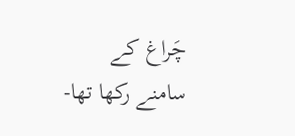چَراغ کے سامنے رکھا تھا-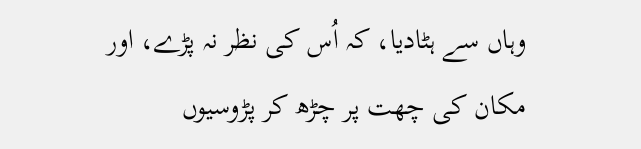وہاں سے ہٹادیا، کہ اُس کی نظر نہ پڑے، اور مکان کی چھت پر چڑھ کر پڑوسیوں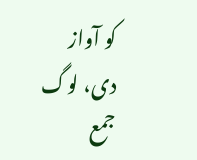کو آواز دی، لوگ جمع